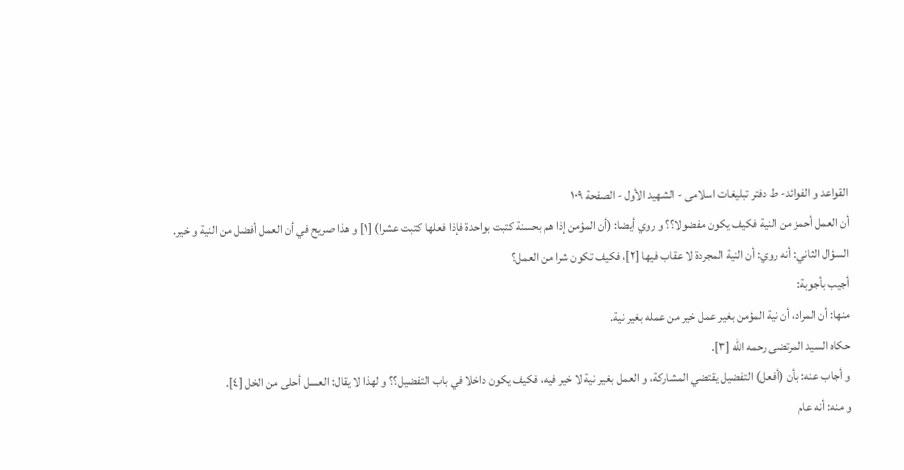القواعد و الفوائد- ط دفتر تبلیغات اسلامی - الشهيد الأول - الصفحة ١٠٩
أن العمل أحمز من النية فكيف يكون مفضولا؟؟ و روي أيضا: (أن المؤمن إذا هم بحسنة كتبت بواحدة فإذا فعلها كتبت عشرا) [١] و هذا صريح في أن العمل أفضل من النية و خير.
السؤال الثاني: أنه روي: أن النية المجردة لا عقاب فيها [٢]، فكيف تكون شرا من العمل؟
أجيب بأجوبة:
منها: أن المراد، أن نية المؤمن بغير عمل خير من عمله بغير نية.
حكاه السيد المرتضى رحمه اللّه [٣].
و أجاب عنه: بأن (أفعل) التفضيل يقتضي المشاركة، و العمل بغير نية لا خير فيه، فكيف يكون داخلا في باب التفضيل؟؟ و لهذا لا يقال: العسل أحلى من الخل [٤].
و منه: أنه عام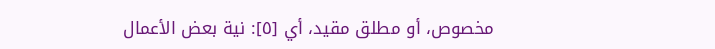مخصوص، أو مطلق مقيد، أي [٥]: نية بعض الأعمال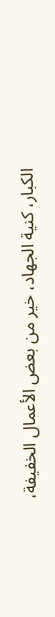الكبار، كنية الجهاد، خير من بعض الأعمال الخفيفة،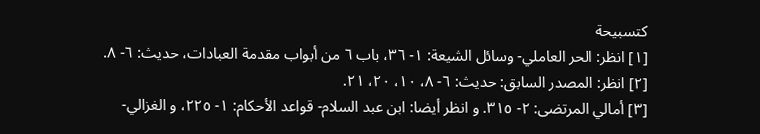كتسبيحة
[١] انظر: الحر العاملي- وسائل الشيعة: ١- ٣٦، باب ٦ من أبواب مقدمة العبادات، حديث: ٦- ٨.
[٢] انظر: المصدر السابق: حديث: ٦- ٨، ١٠، ٢٠، ٢١.
[٣] أمالي المرتضى: ٢- ٣١٥. و انظر أيضا: ابن عبد السلام- قواعد الأحكام: ١- ٢٢٥، و الغزالي-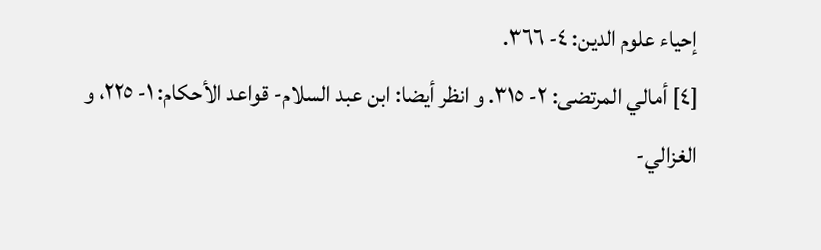إحياء علوم الدين: ٤- ٣٦٦.
[٤] أمالي المرتضى: ٢- ٣١٥. و انظر أيضا: ابن عبد السلام- قواعد الأحكام: ١- ٢٢٥، و الغزالي-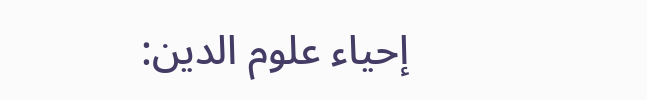إحياء علوم الدين: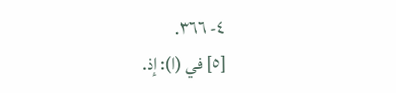٤- ٣٦٦.
[٥] في (ا): إذ.